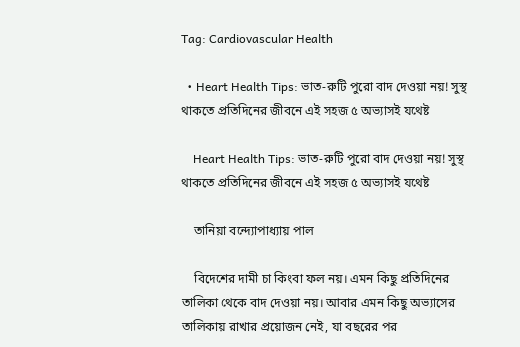Tag: Cardiovascular Health

  • Heart Health Tips: ভাত-রুটি পুরো বাদ দেওয়া নয়! সুস্থ থাকতে প্রতিদিনের জীবনে এই সহজ ৫ অভ্যাসই যথেষ্ট

    Heart Health Tips: ভাত-রুটি পুরো বাদ দেওয়া নয়! সুস্থ থাকতে প্রতিদিনের জীবনে এই সহজ ৫ অভ্যাসই যথেষ্ট

    তানিয়া বন্দ্যোপাধ্যায় পাল

    বিদেশের দামী চা কিংবা ফল নয়। এমন কিছু প্রতিদিনের তালিকা থেকে বাদ দেওয়া নয়। আবার এমন কিছু অভ্যাসের তালিকায় রাখার প্রয়োজন নেই, যা বছরের পর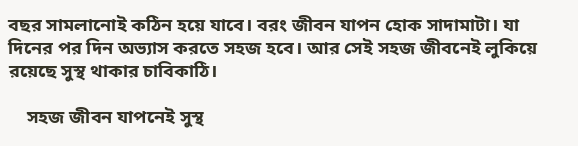বছর সামলানোই কঠিন হয়ে যাবে। বরং জীবন যাপন হোক সাদামাটা। যা দিনের পর দিন অভ্যাস করতে সহজ হবে। আর সেই সহজ জীবনেই লুকিয়ে রয়েছে সুস্থ থাকার চাবিকাঠি।

    সহজ জীবন যাপনেই সুস্থ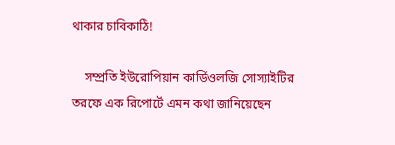থাকার চাবিকাঠি!

    সম্প্রতি ইউরোপিয়ান কার্ডিওলজি সোস্যাইটির তরফে এক রিপোর্টে এমন কথা জানিয়েছেন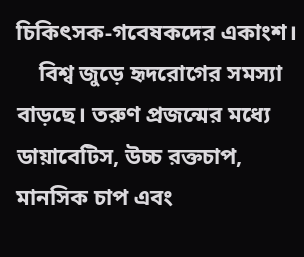চিকিৎসক-গবেষকদের একাংশ।
    বিশ্ব জুড়ে হৃদরোগের সমস্যা বাড়ছে। তরুণ প্রজন্মের মধ্যে ডায়াবেটিস, উচ্চ রক্তচাপ, মানসিক চাপ এবং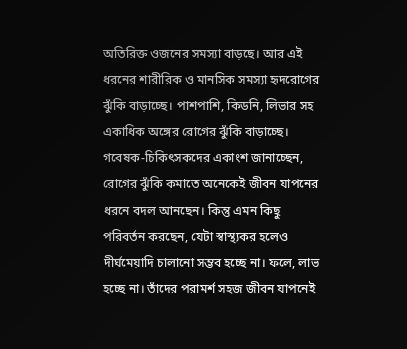অতিরিক্ত ওজনের সমস্যা বাড়ছে। আর এই ধরনের শারীরিক ও মানসিক সমস্যা হৃদরোগের ঝুঁকি বাড়াচ্ছে। পাশপাশি, কিডনি, লিভার সহ একাধিক অঙ্গের রোগের ঝুঁকি বাড়াচ্ছে। গবেষক-চিকিৎসকদের একাংশ জানাচ্ছেন, রোগের ঝুঁকি কমাতে অনেকেই জীবন যাপনের ধরনে বদল আনছেন। কিন্তু এমন কিছু পরিবর্তন করছেন, যেটা স্বাস্থ্যকর হলেও দীর্ঘমেয়াদি চালানো সম্ভব হচ্ছে না। ফলে, লাভ হচ্ছে না। তাঁদের পরামর্শ সহজ জীবন যাপনেই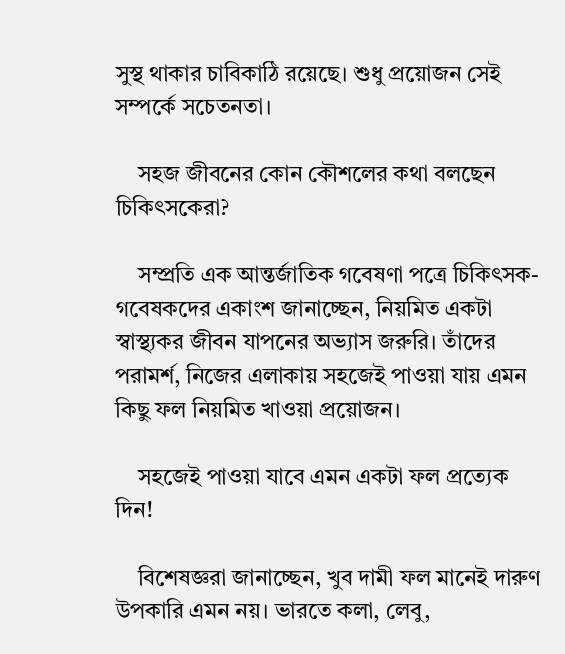সুস্থ থাকার চাবিকাঠি রয়েছে। শুধু প্রয়োজন সেই সম্পর্কে সচেতনতা।

    সহজ জীবনের কোন কৌশলের কথা বলছেন চিকিৎসকেরা?

    সম্প্রতি এক আন্তর্জাতিক গবেষণা পত্রে চিকিৎসক-গবেষকদের একাংশ জানাচ্ছেন, নিয়মিত একটা স্বাস্থ্যকর জীবন যাপনের অভ্যাস জরুরি। তাঁদের পরামর্শ, নিজের এলাকায় সহজেই পাওয়া যায় এমন কিছু ফল নিয়মিত খাওয়া প্রয়োজন।

    সহজেই পাওয়া যাবে এমন একটা ফল প্রত্যেক দিন!

    বিশেষজ্ঞরা জানাচ্ছেন, খুব দামী ফল মানেই দারুণ উপকারি এমন নয়। ভারতে কলা, লেবু,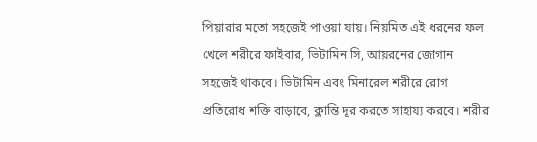পিয়ারার মতো সহজেই পাওয়া যায়। নিয়মিত এই ধরনের ফল খেলে শরীরে ফাইবার, ভিটামিন সি, আয়রনের জোগান সহজেই থাকবে। ভিটামিন এবং মিনারেল শরীরে রোগ প্রতিরোধ শক্তি বাড়াবে, ক্লান্তি দূর করতে সাহায্য করবে। শরীর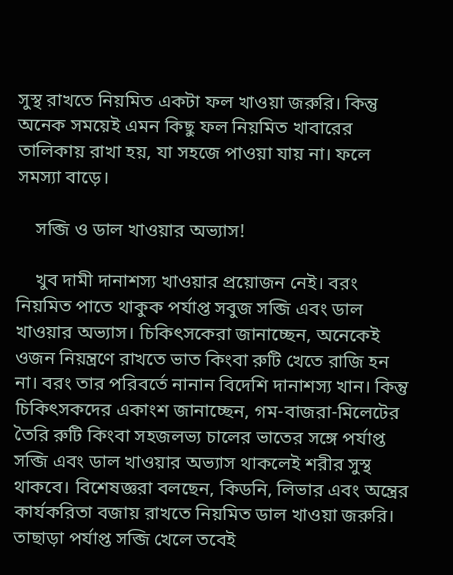সুস্থ রাখতে নিয়মিত একটা ফল খাওয়া জরুরি। কিন্তু অনেক সময়েই এমন কিছু ফল নিয়মিত খাবারের তালিকায় রাখা হয়, যা সহজে পাওয়া যায় না। ফলে সমস্যা বাড়ে।

    সব্জি ও ডাল খাওয়ার অভ্যাস!

    খুব দামী দানাশস্য খাওয়ার প্রয়োজন নেই। বরং নিয়মিত পাতে থাকুক পর্যাপ্ত সবুজ সব্জি এবং ডাল খাওয়ার অভ্যাস। চিকিৎসকেরা জানাচ্ছেন, অনেকেই ওজন নিয়ন্ত্রণে রাখতে ভাত কিংবা রুটি খেতে রাজি হন না। বরং তার পরিবর্তে নানান বিদেশি দানাশস্য খান। কিন্তু চিকিৎসকদের একাংশ জানাচ্ছেন, গম-বাজরা-মিলেটের তৈরি রুটি কিংবা সহজলভ্য চালের ভাতের সঙ্গে পর্যাপ্ত সব্জি এবং ডাল খাওয়ার অভ্যাস থাকলেই শরীর সুস্থ থাকবে। বিশেষজ্ঞরা বলছেন, কিডনি, লিভার এবং অন্ত্রের কার্যকরিতা বজায় রাখতে নিয়মিত ডাল খাওয়া জরুরি। তাছাড়া পর্যাপ্ত সব্জি খেলে তবেই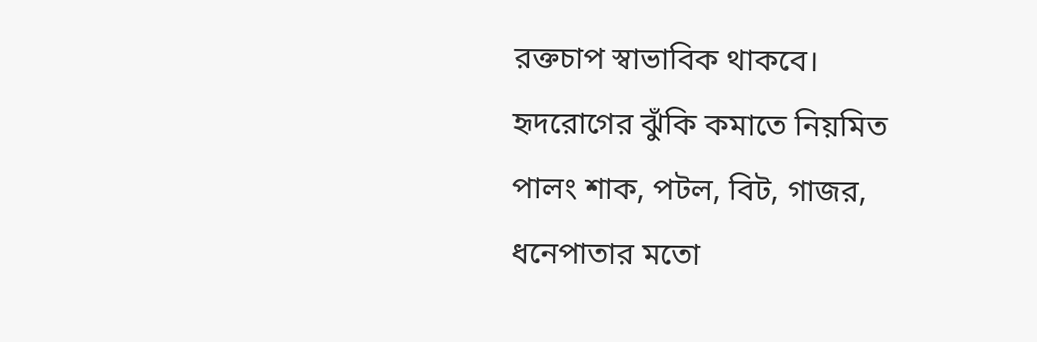রক্তচাপ স্বাভাবিক থাকবে। হৃদরোগের ঝুঁকি কমাতে নিয়মিত পালং শাক, পটল, বিট, গাজর, ধনেপাতার মতো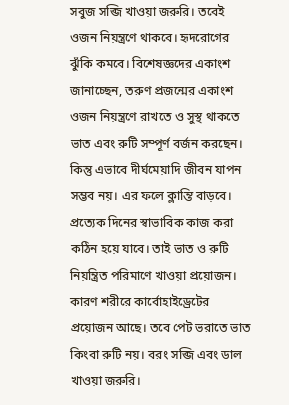সবুজ সব্জি খাওয়া জরুরি। তবেই ওজন নিয়ন্ত্রণে থাকবে। হৃদরোগের ঝুঁকি কমবে। বিশেষজ্ঞদের একাংশ জানাচ্ছেন, তরুণ প্রজন্মের একাংশ ওজন নিয়ন্ত্রণে রাখতে ও সুস্থ থাকতে ভাত এবং রুটি সম্পূর্ণ বর্জন করছেন। কিন্তু এভাবে দীর্ঘমেয়াদি জীবন যাপন সম্ভব নয়। এর ফলে ক্লান্তি বাড়বে। প্রত্যেক দিনের স্বাভাবিক কাজ করা কঠিন হয়ে যাবে। তাই ভাত ও রুটি নিয়ন্ত্রিত পরিমাণে খাওয়া প্রয়োজন। কারণ শরীরে কার্বোহাইড্রেটের প্রয়োজন আছে। তবে পেট ভরাতে ভাত কিংবা রুটি নয়। বরং সব্জি এবং ডাল খাওয়া জরুরি।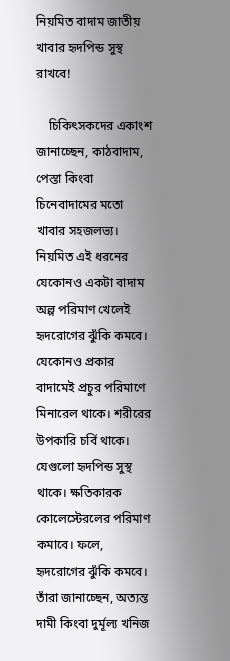নিয়মিত বাদাম জাতীয় খাবার হৃদপিন্ড সুস্থ রাখবে!

    চিকিৎসকদের একাংশ জানাচ্ছেন, কাঠবাদাম, পেস্তা কিংবা চিনেবাদামের মতো খাবার সহজলভ্য। নিয়মিত এই ধরনের যেকোনও একটা বাদাম অল্প পরিমাণ খেলেই হৃদরোগের ঝুঁকি কমবে। যেকোনও প্রকার বাদামেই প্রচুর পরিমাণে মিনারেল থাকে। শরীরের উপকারি চর্বি থাকে। যেগুলো হৃদপিন্ড সুস্থ থাকে। ক্ষতিকারক কোলেস্টেরলের পরিমাণ কমাবে। ফলে, হৃদরোগের ঝুঁকি কমবে। তাঁরা জানাচ্ছেন, অত্যন্ত দামী কিংবা দুর্মূল্য খনিজ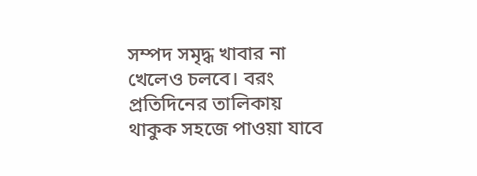সম্পদ সমৃদ্ধ খাবার না খেলেও চলবে। বরং প্রতিদিনের তালিকায় থাকুক সহজে পাওয়া যাবে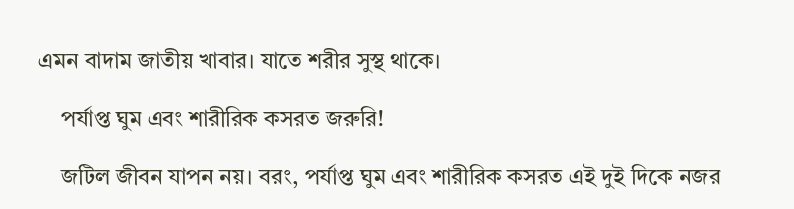এমন বাদাম জাতীয় খাবার। যাতে শরীর সুস্থ থাকে।

    পর্যাপ্ত ঘুম এবং শারীরিক কসরত জরুরি!

    জটিল জীবন যাপন নয়। বরং, পর্যাপ্ত ঘুম এবং শারীরিক কসরত এই দুই দিকে নজর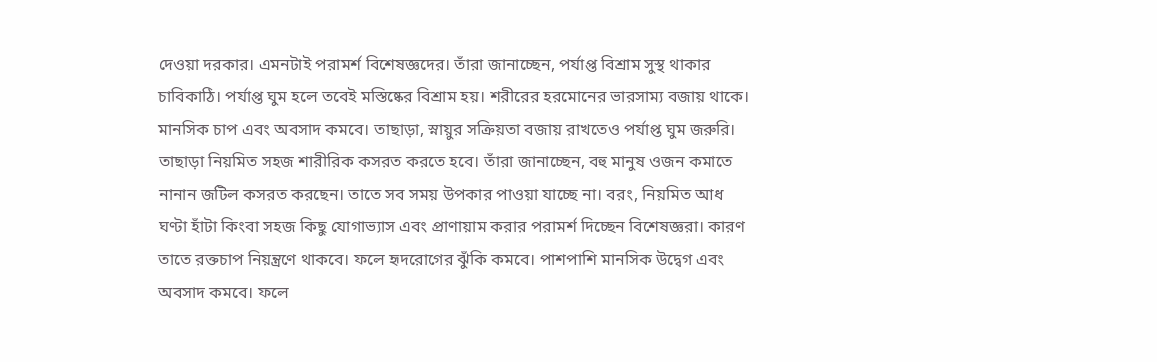দেওয়া দরকার। এমনটাই পরামর্শ বিশেষজ্ঞদের। তাঁরা জানাচ্ছেন, পর্যাপ্ত বিশ্রাম সুস্থ থাকার চাবিকাঠি। পর্যাপ্ত ঘুম হলে তবেই মস্তিষ্কের বিশ্রাম হয়। শরীরের হরমোনের ভারসাম্য বজায় থাকে।‌ মানসিক চাপ এবং অবসাদ কমবে। তাছাড়া, স্নায়ুর সক্রিয়তা বজায় রাখতেও পর্যাপ্ত ঘুম জরুরি। তাছাড়া নিয়মিত সহজ শারীরিক কসরত করতে হবে। তাঁরা জানাচ্ছেন, বহু মানুষ ওজন কমাতে নানান জটিল কসরত করছেন‌। তাতে সব সময় উপকার পাওয়া যাচ্ছে না।‌ বরং, নিয়মিত আধ ঘণ্টা হাঁটা কিংবা সহজ কিছু যোগাভ্যাস এবং প্রাণায়াম করার পরামর্শ দিচ্ছেন বিশেষজ্ঞরা। কারণ তাতে রক্তচাপ নিয়ন্ত্রণে থাকবে। ফলে হৃদরোগের ঝুঁকি কমবে। পাশপাশি মানসিক উদ্বেগ এবং অবসাদ কমবে। ফলে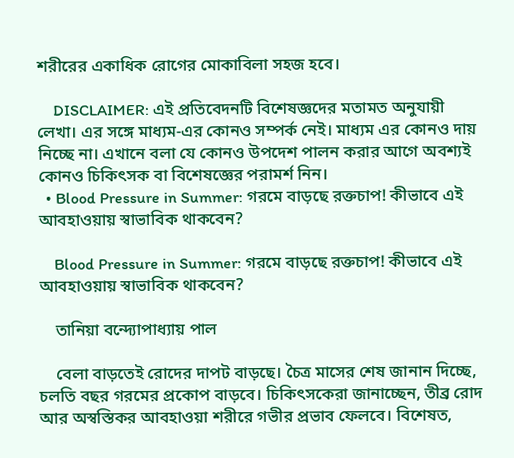শরীরের একাধিক রোগের মোকাবিলা সহজ হবে।

    DISCLAIMER: এই প্রতিবেদনটি বিশেষজ্ঞদের মতামত অনুযায়ী লেখা। এর সঙ্গে মাধ্যম-এর কোনও সম্পর্ক নেই। মাধ্যম এর কোনও দায় নিচ্ছে না। এখানে বলা যে কোনও উপদেশ পালন করার আগে অবশ্যই কোনও চিকিৎসক বা বিশেষজ্ঞের পরামর্শ নিন।
  • Blood Pressure in Summer: গরমে বাড়ছে রক্তচাপ! কীভাবে এই আবহাওয়ায় স্বাভাবিক থাকবেন?

    Blood Pressure in Summer: গরমে বাড়ছে রক্তচাপ! কীভাবে এই আবহাওয়ায় স্বাভাবিক থাকবেন?

    তানিয়া বন্দ্যোপাধ্যায় পাল

    বেলা বাড়তেই রোদের দাপট বাড়ছে। চৈত্র মাসের শেষ জানান দিচ্ছে, চলতি বছর গরমের প্রকোপ বাড়বে। চিকিৎসকেরা জানাচ্ছেন, তীব্র রোদ আর অস্বস্তিকর আবহাওয়া শরীরে গভীর প্রভাব ফেলবে। বিশেষত,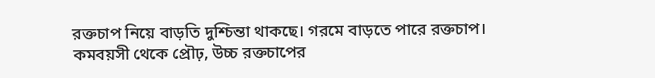রক্তচাপ নিয়ে বাড়তি দুশ্চিন্তা থাকছে। গরমে বাড়তে পারে রক্তচাপ। কমবয়সী থেকে প্রৌঢ়, উচ্চ রক্তচাপের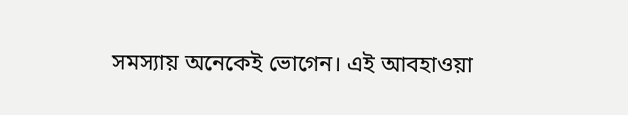সমস্যায় অনেকেই ভোগেন। এই আবহাওয়া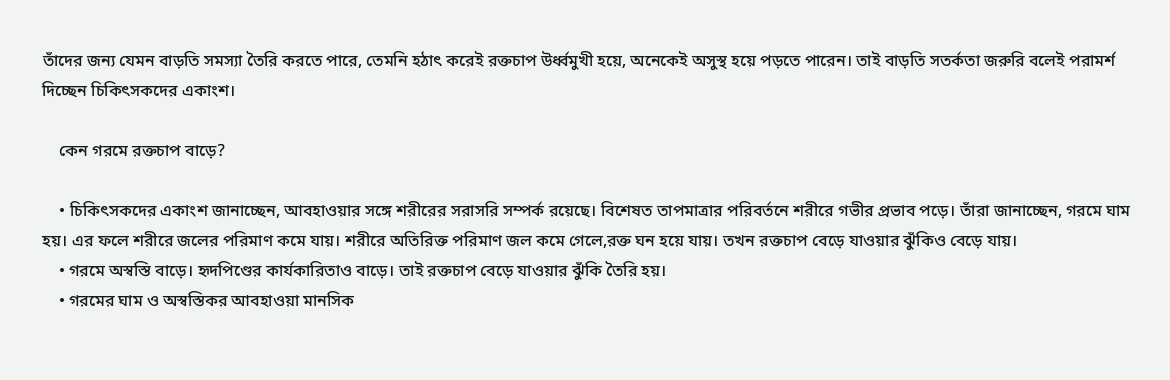তাঁদের জন্য যেমন বাড়তি সমস্যা তৈরি করতে পারে, তেমনি হঠাৎ করেই রক্তচাপ উর্ধ্বমুখী হয়ে, অনেকেই অসুস্থ হয়ে পড়তে পারেন। তাই বাড়তি সতর্কতা জরুরি বলেই পরামর্শ দিচ্ছেন চিকিৎসকদের একাংশ।

    কেন গরমে রক্তচাপ বাড়ে?

    • চিকিৎসকদের একাংশ জানাচ্ছেন, আবহাওয়ার সঙ্গে শরীরের সরাসরি সম্পর্ক রয়েছে। বিশেষত তাপমাত্রার পরিবর্তনে শরীরে গভীর প্রভাব পড়ে। তাঁরা জানাচ্ছেন, গরমে ঘাম হয়। এর ফলে শরীরে জলের পরিমাণ কমে যায়। শরীরে অতিরিক্ত পরিমাণ জল কমে গেলে,রক্ত ঘন হয়ে যায়। তখন রক্তচাপ বেড়ে যাওয়ার ঝুঁকিও বেড়ে যায়।
    • গরমে অস্বস্তি বাড়ে। হৃদপিণ্ডের কার্যকারিতাও বাড়ে। তাই রক্তচাপ বেড়ে যাওয়ার ঝুঁকি তৈরি হয়।
    • গরমের ঘাম ও অস্বস্তিকর আবহাওয়া মানসিক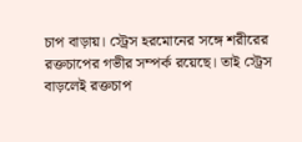চাপ বাড়ায়। স্ট্রেস হরমোনের সঙ্গে শরীরের রক্তচাপের গভীর সম্পর্ক রয়েছে। তাই স্ট্রেস বাড়লেই রক্তচাপ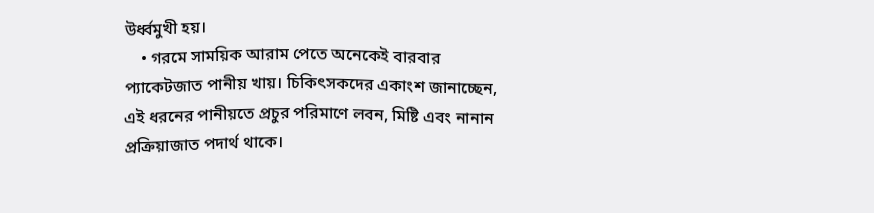উর্ধ্বমুখী হয়।
    • গরমে সাময়িক আরাম পেতে অনেকেই বারবার প্যাকেটজাত পানীয় খায়। চিকিৎসকদের একাংশ জানাচ্ছেন, এই ধরনের পানীয়তে প্রচুর পরিমাণে লবন, মিষ্টি এবং নানান প্রক্রিয়াজাত পদার্থ থাকে।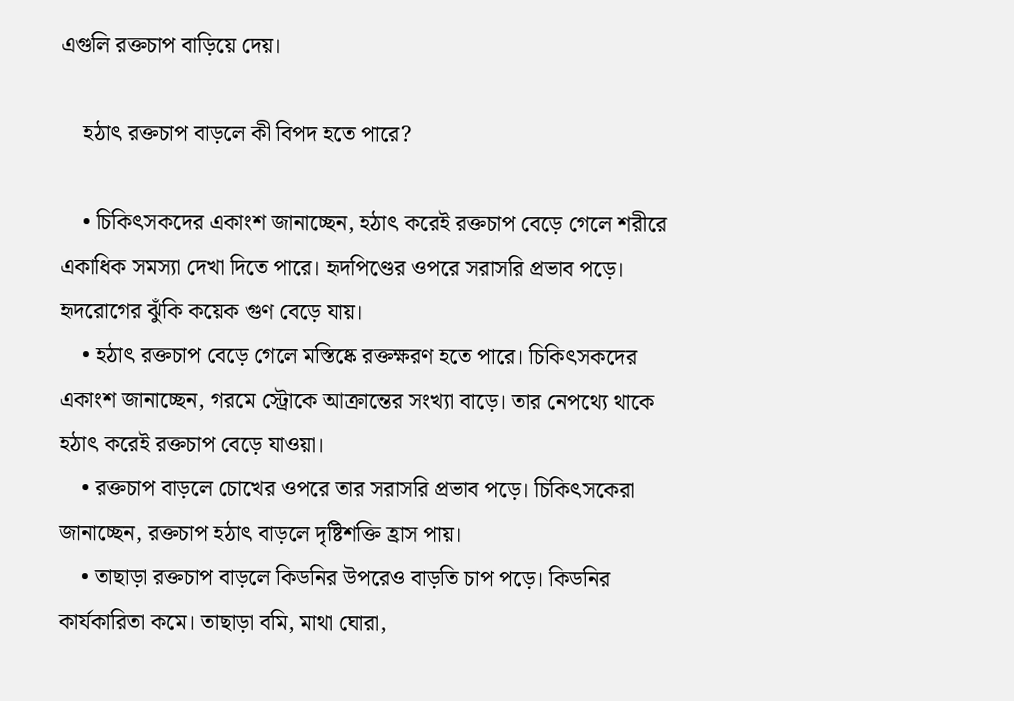এগুলি রক্তচাপ বাড়িয়ে দেয়।

    হঠাৎ রক্তচাপ বাড়লে কী বিপদ হতে পারে?

    • চিকিৎসকদের একাংশ জানাচ্ছেন, হঠাৎ করেই রক্তচাপ বেড়ে গেলে শরীরে একাধিক সমস্যা দেখা দিতে পারে। হৃদপিণ্ডের ওপরে সরাসরি প্রভাব পড়ে। হৃদরোগের ঝুঁকি কয়েক গুণ বেড়ে যায়।
    • হঠাৎ রক্তচাপ বেড়ে গেলে মস্তিষ্কে রক্তক্ষরণ হতে পারে। চিকিৎসকদের একাংশ জানাচ্ছেন, গরমে স্ট্রোকে আক্রান্তের সংখ্যা বাড়ে। তার নেপথ্যে থাকে হঠাৎ করেই রক্তচাপ বেড়ে যাওয়া।
    • রক্তচাপ বাড়লে চোখের ওপরে তার সরাসরি প্রভাব পড়ে। চিকিৎসকেরা জানাচ্ছেন, রক্তচাপ হঠাৎ বাড়লে দৃষ্টিশক্তি হ্রাস পায়।
    • তাছাড়া রক্তচাপ বাড়লে কিডনির উপরেও বাড়তি চাপ পড়ে। কিডনির কার্যকারিতা কমে। তাছাড়া বমি, মাথা ঘোরা,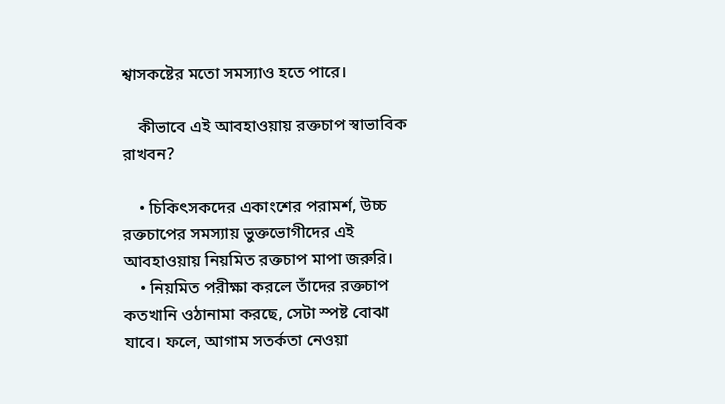শ্বাসকষ্টের মতো সমস্যাও হতে পারে।

    কীভাবে এই আবহাওয়ায় রক্তচাপ স্বাভাবিক রাখবন?

    • চিকিৎসকদের একাংশের পরামর্শ, উচ্চ রক্তচাপের সমস্যায় ভুক্তভোগীদের এই আবহাওয়ায় নিয়মিত রক্তচাপ মাপা জরুরি।
    • নিয়মিত পরীক্ষা করলে তাঁদের রক্তচাপ কতখানি ওঠানামা করছে, সেটা স্পষ্ট বোঝা যাবে। ফলে, আগাম সতর্কতা নেওয়া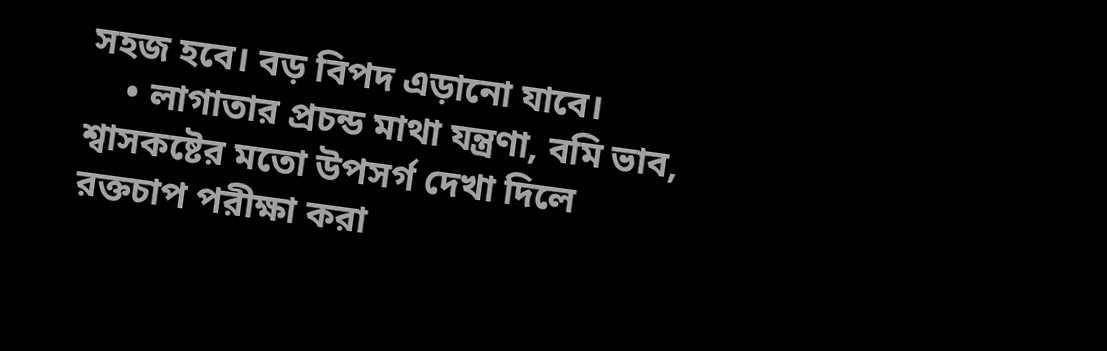সহজ হবে। বড় বিপদ এড়ানো‌ যাবে।
    • লাগাতার প্রচন্ড মাথা যন্ত্রণা, বমি ভাব, শ্বাসকষ্টের মতো উপসর্গ দেখা দিলে রক্তচাপ পরীক্ষা করা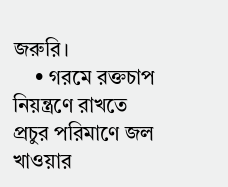জরুরি।
    • গরমে রক্তচাপ নিয়ন্ত্রণে রাখতে প্রচুর পরিমাণে জল খাওয়ার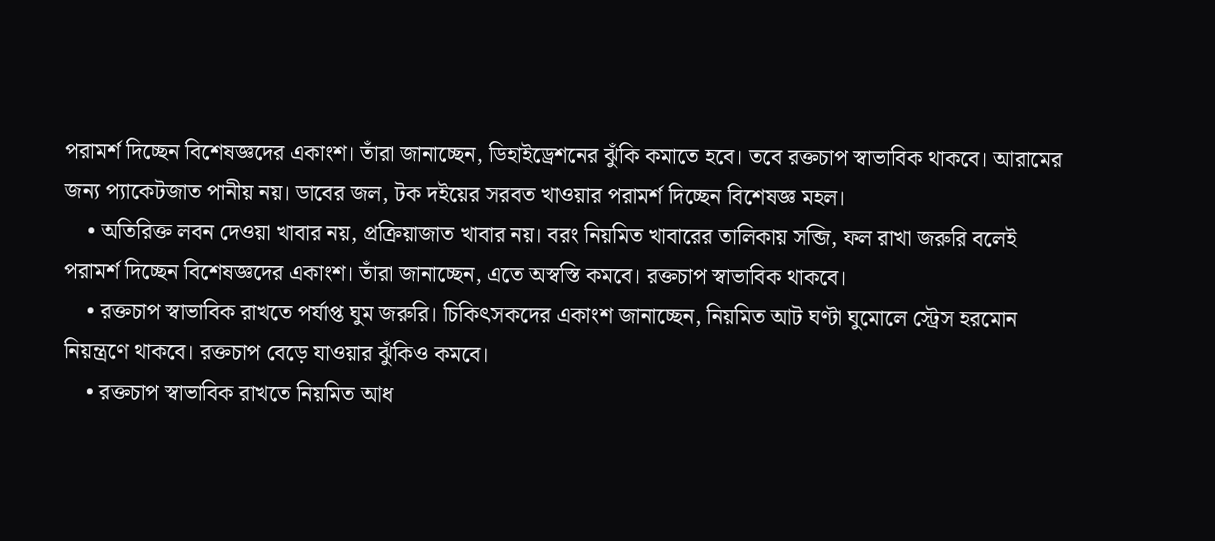পরামর্শ দিচ্ছেন বিশেষজ্ঞদের একাংশ। তাঁরা জানাচ্ছেন, ডিহাইড্রেশনের ঝুঁকি কমাতে হবে। তবে রক্তচাপ স্বাভাবিক থাকবে। আরামের জন্য প্যাকেটজাত পানীয় নয়। ডাবের জল, টক দইয়ের সরবত খাওয়ার পরামর্শ দিচ্ছেন বিশেষজ্ঞ মহল।
    • অতিরিক্ত লবন দেওয়া খাবার নয়, প্রক্রিয়াজাত খাবার নয়। বরং নিয়মিত খাবারের তালিকায় সব্জি, ফল রাখা জরুরি বলেই পরামর্শ দিচ্ছেন বিশেষজ্ঞদের একাংশ। তাঁরা জানাচ্ছেন, এতে অস্বস্তি কমবে। রক্তচাপ স্বাভাবিক থাকবে।
    • রক্তচাপ স্বাভাবিক রাখতে পর্যাপ্ত ঘুম জরুরি। চিকিৎসকদের একাংশ জানাচ্ছেন, নিয়মিত আট ঘণ্টা ঘুমোলে স্ট্রেস হরমোন নিয়ন্ত্রণে থাকবে। রক্তচাপ বেড়ে যাওয়ার ঝুঁকিও কমবে।
    • রক্তচাপ স্বাভাবিক রাখতে নিয়মিত আধ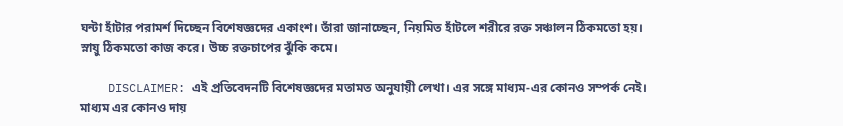ঘন্টা হাঁটার পরামর্শ দিচ্ছেন বিশেষজ্ঞদের একাংশ।‌ তাঁরা জানাচ্ছেন, নিয়মিত হাঁটলে শরীরে রক্ত সঞ্চালন ঠিকমতো হয়। স্নায়ু ঠিকমতো কাজ করে। উচ্চ রক্তচাপের ঝুঁকি কমে।

    DISCLAIMER: এই প্রতিবেদনটি বিশেষজ্ঞদের মতামত অনুযায়ী লেখা। এর সঙ্গে মাধ্যম-এর কোনও সম্পর্ক নেই। মাধ্যম এর কোনও দায়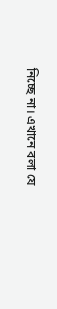নিচ্ছে না। এখানে বলা যে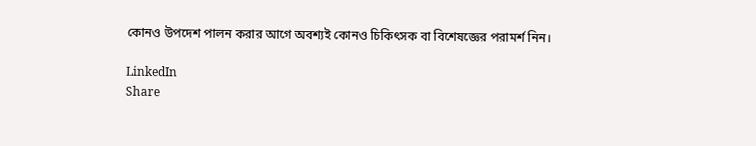কোনও উপদেশ পালন করার আগে অবশ্যই কোনও চিকিৎসক বা বিশেষজ্ঞের পরামর্শ নিন।

LinkedIn
Share